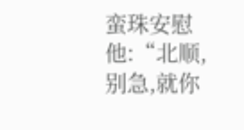蛮珠安慰他:“北顺,别急,就你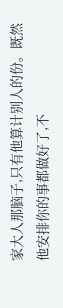家大人那脑子,只有他算计别人的份。既然他安排你的事都做好了,不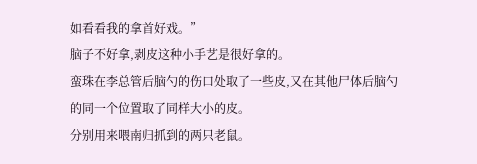如看看我的拿首好戏。”
脑子不好拿,剥皮这种小手艺是很好拿的。
蛮珠在李总管后脑勺的伤口处取了一些皮,又在其他尸体后脑勺的同一个位置取了同样大小的皮。
分别用来喂南归抓到的两只老鼠。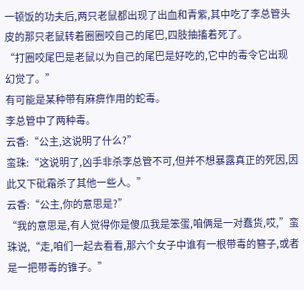一顿饭的功夫后,两只老鼠都出现了出血和青紫,其中吃了李总管头皮的那只老鼠转着圈圈咬自己的尾巴,四肢抽搐着死了。
“打圈咬尾巴是老鼠以为自己的尾巴是好吃的,它中的毒令它出现幻觉了。”
有可能是某种带有麻痹作用的蛇毒。
李总管中了两种毒。
云香:“公主,这说明了什么?”
蛮珠:“这说明了,凶手非杀李总管不可,但并不想暴露真正的死因,因此又下砒霜杀了其他一些人。”
云香:“公主,你的意思是?”
“我的意思是,有人觉得你是傻瓜我是笨蛋,咱俩是一对蠢货,哎,”蛮珠说,“走,咱们一起去看看,那六个女子中谁有一根带毒的簪子,或者是一把带毒的锥子。”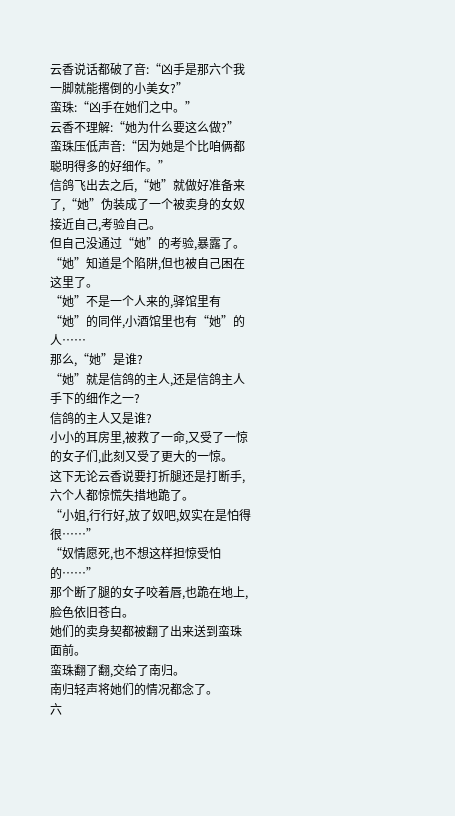云香说话都破了音:“凶手是那六个我一脚就能撂倒的小美女?”
蛮珠:“凶手在她们之中。”
云香不理解:“她为什么要这么做?”
蛮珠压低声音:“因为她是个比咱俩都聪明得多的好细作。”
信鸽飞出去之后,“她”就做好准备来了,“她”伪装成了一个被卖身的女奴接近自己,考验自己。
但自己没通过“她”的考验,暴露了。
“她”知道是个陷阱,但也被自己困在这里了。
“她”不是一个人来的,驿馆里有“她”的同伴,小酒馆里也有“她”的人……
那么,“她”是谁?
“她”就是信鸽的主人,还是信鸽主人手下的细作之一?
信鸽的主人又是谁?
小小的耳房里,被救了一命,又受了一惊的女子们,此刻又受了更大的一惊。
这下无论云香说要打折腿还是打断手,六个人都惊慌失措地跪了。
“小姐,行行好,放了奴吧,奴实在是怕得很……”
“奴情愿死,也不想这样担惊受怕的……”
那个断了腿的女子咬着唇,也跪在地上,脸色依旧苍白。
她们的卖身契都被翻了出来送到蛮珠面前。
蛮珠翻了翻,交给了南归。
南归轻声将她们的情况都念了。
六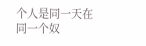个人是同一天在同一个奴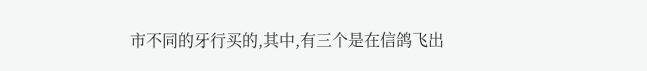市不同的牙行买的,其中,有三个是在信鸽飞出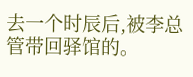去一个时辰后,被李总管带回驿馆的。